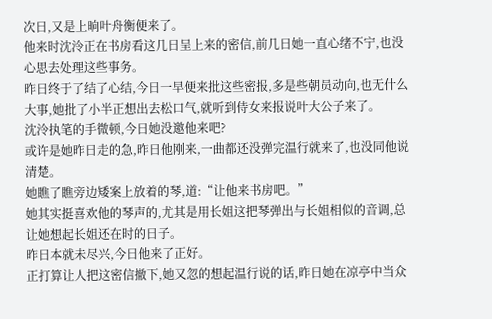次日,又是上晌叶舟衡便来了。
他来时沈泠正在书房看这几日呈上来的密信,前几日她一直心绪不宁,也没心思去处理这些事务。
昨日终于了结了心结,今日一早便来批这些密报,多是些朝员动向,也无什么大事,她批了小半正想出去松口气,就听到侍女来报说叶大公子来了。
沈泠执笔的手微顿,今日她没邀他来吧?
或许是她昨日走的急,昨日他刚来,一曲都还没弹完温行就来了,也没同他说清楚。
她瞧了瞧旁边矮案上放着的琴,道:“让他来书房吧。”
她其实挺喜欢他的琴声的,尤其是用长姐这把琴弹出与长姐相似的音调,总让她想起长姐还在时的日子。
昨日本就未尽兴,今日他来了正好。
正打算让人把这密信撤下,她又忽的想起温行说的话,昨日她在凉亭中当众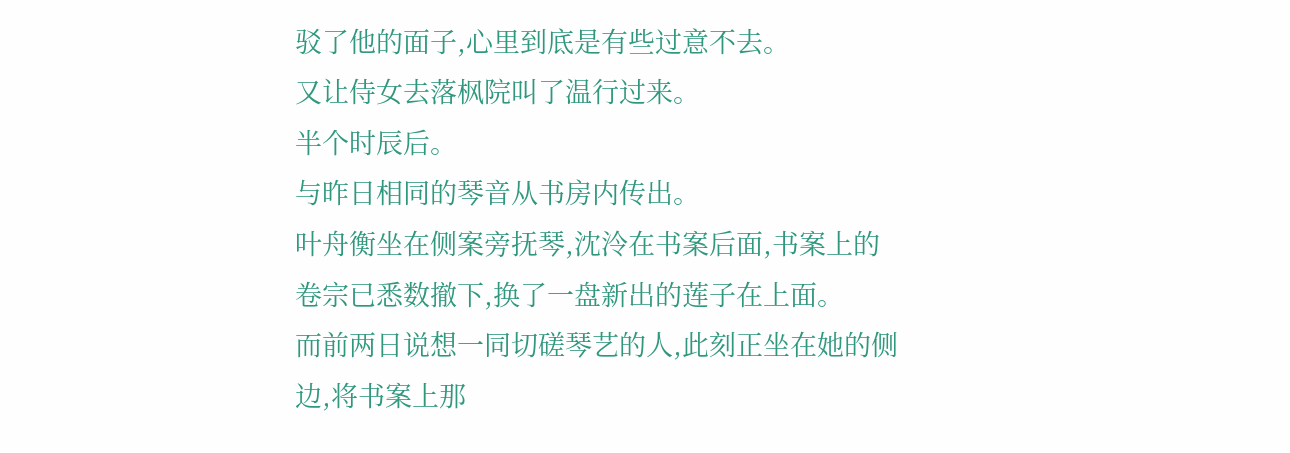驳了他的面子,心里到底是有些过意不去。
又让侍女去落枫院叫了温行过来。
半个时辰后。
与昨日相同的琴音从书房内传出。
叶舟衡坐在侧案旁抚琴,沈泠在书案后面,书案上的卷宗已悉数撤下,换了一盘新出的莲子在上面。
而前两日说想一同切磋琴艺的人,此刻正坐在她的侧边,将书案上那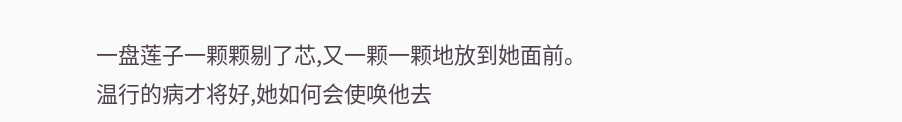一盘莲子一颗颗剔了芯,又一颗一颗地放到她面前。
温行的病才将好,她如何会使唤他去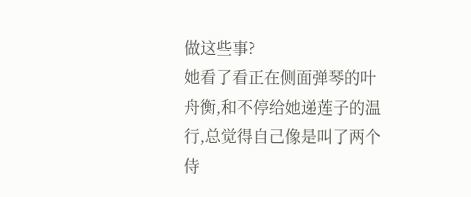做这些事?
她看了看正在侧面弹琴的叶舟衡,和不停给她递莲子的温行,总觉得自己像是叫了两个侍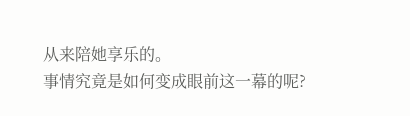从来陪她享乐的。
事情究竟是如何变成眼前这一幕的呢?